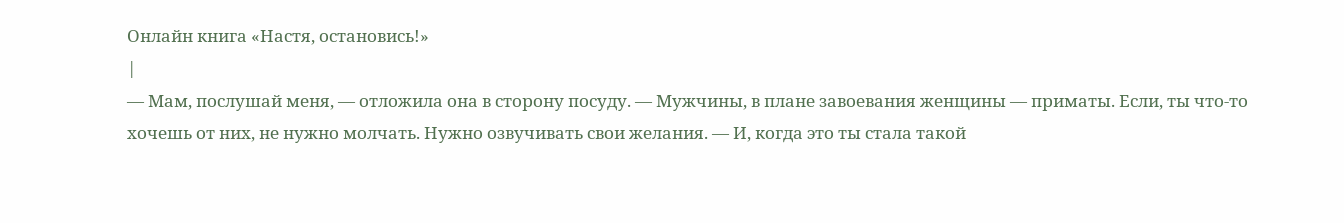Онлайн книга «Настя, остановись!»
|
— Мам, послушай меня, — отложила она в сторону посуду. — Мужчины, в плане завоевания женщины — приматы. Если, ты что-то хочешь от них, не нужно молчать. Нужно озвучивать свои желания. — И, когда это ты стала такой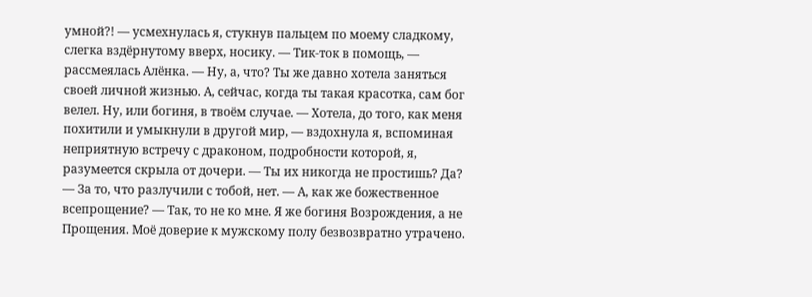умной?! — усмехнулась я, стукнув пальцем по моему сладкому, слегка вздёрнутому вверх, носику. — Тик-ток в помощь, — рассмеялась Алёнка. — Ну, а, что? Ты же давно хотела заняться своей личной жизнью. А, сейчас, когда ты такая красотка, сам бог велел. Ну, или богиня, в твоём случае. — Хотела, до того, как меня похитили и умыкнули в другой мир, — вздохнула я, вспоминая неприятную встречу с драконом, подробности которой, я, разумеется скрыла от дочери. — Ты их никогда не простишь? Да? — За то, что разлучили с тобой, нет. — А, как же божественное всепрощение? — Так, то не ко мне. Я же богиня Возрождения, а не Прощения. Моё доверие к мужскому полу безвозвратно утрачено.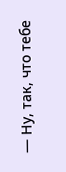— Ну, так, что тебе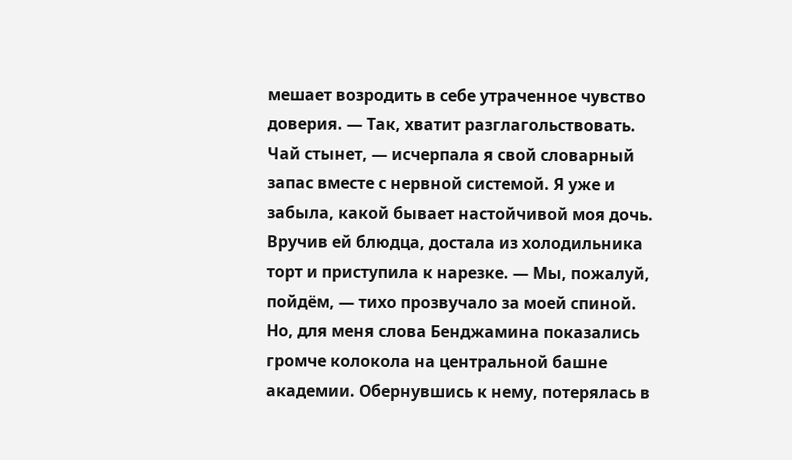мешает возродить в себе утраченное чувство доверия. — Так, хватит разглагольствовать. Чай стынет, — исчерпала я свой словарный запас вместе с нервной системой. Я уже и забыла, какой бывает настойчивой моя дочь. Вручив ей блюдца, достала из холодильника торт и приступила к нарезке. — Мы, пожалуй, пойдём, — тихо прозвучало за моей спиной. Но, для меня слова Бенджамина показались громче колокола на центральной башне академии. Обернувшись к нему, потерялась в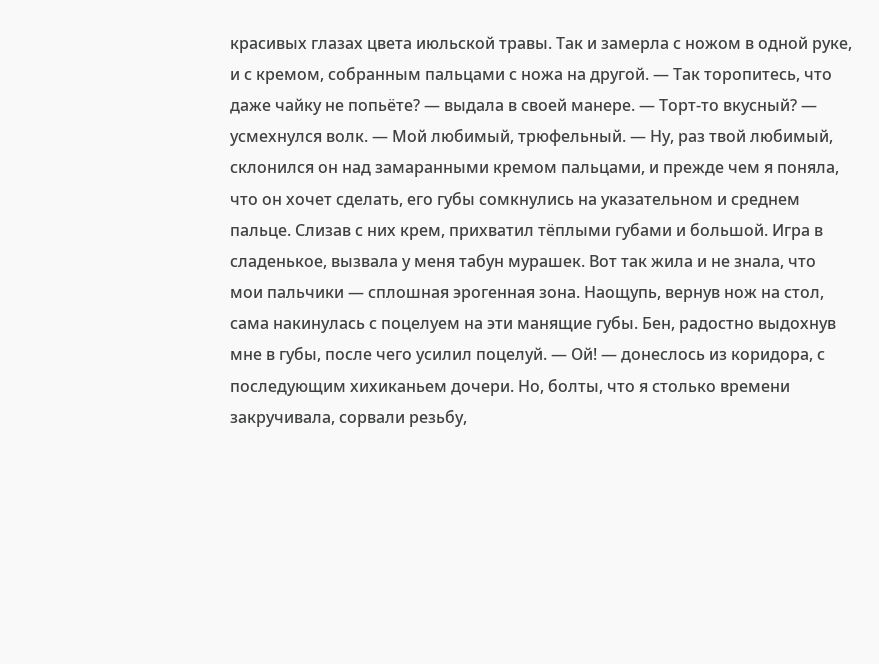красивых глазах цвета июльской травы. Так и замерла с ножом в одной руке, и с кремом, собранным пальцами с ножа на другой. — Так торопитесь, что даже чайку не попьёте? — выдала в своей манере. — Торт-то вкусный? — усмехнулся волк. — Мой любимый, трюфельный. — Ну, раз твой любимый, склонился он над замаранными кремом пальцами, и прежде чем я поняла, что он хочет сделать, его губы сомкнулись на указательном и среднем пальце. Слизав с них крем, прихватил тёплыми губами и большой. Игра в сладенькое, вызвала у меня табун мурашек. Вот так жила и не знала, что мои пальчики — сплошная эрогенная зона. Наощупь, вернув нож на стол, сама накинулась с поцелуем на эти манящие губы. Бен, радостно выдохнув мне в губы, после чего усилил поцелуй. — Ой! — донеслось из коридора, с последующим хихиканьем дочери. Но, болты, что я столько времени закручивала, сорвали резьбу,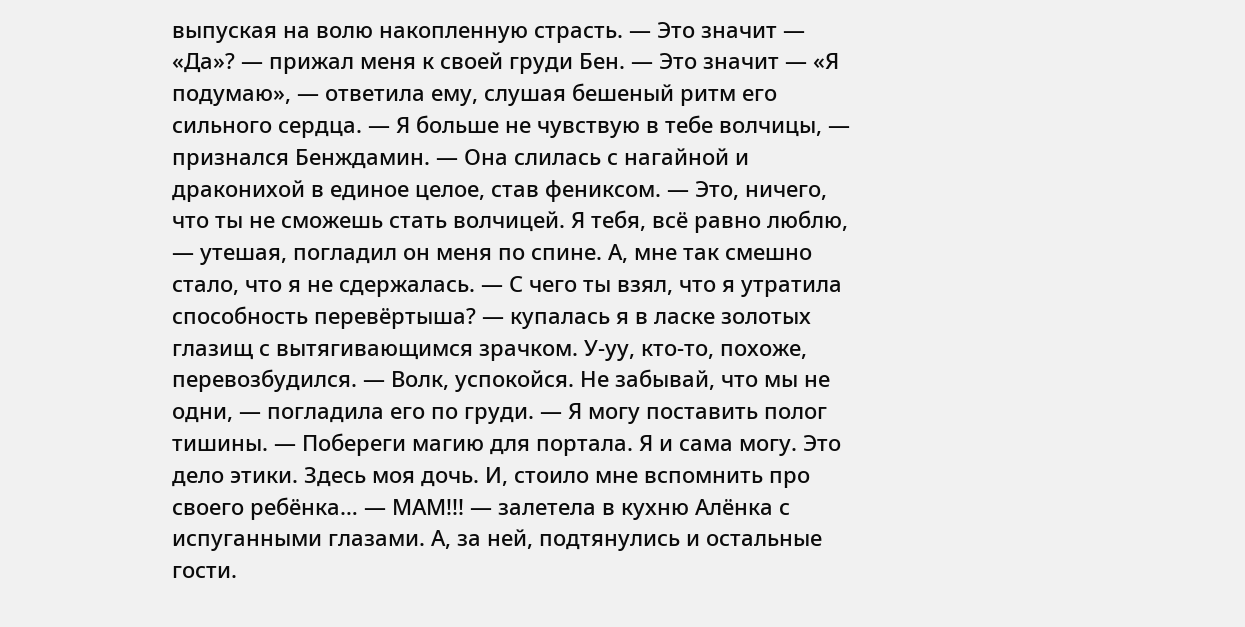выпуская на волю накопленную страсть. — Это значит — «Да»? — прижал меня к своей груди Бен. — Это значит — «Я подумаю», — ответила ему, слушая бешеный ритм его сильного сердца. — Я больше не чувствую в тебе волчицы, — признался Бенждамин. — Она слилась с нагайной и драконихой в единое целое, став фениксом. — Это, ничего, что ты не сможешь стать волчицей. Я тебя, всё равно люблю, — утешая, погладил он меня по спине. А, мне так смешно стало, что я не сдержалась. — С чего ты взял, что я утратила способность перевёртыша? — купалась я в ласке золотых глазищ с вытягивающимся зрачком. У-уу, кто-то, похоже, перевозбудился. — Волк, успокойся. Не забывай, что мы не одни, — погладила его по груди. — Я могу поставить полог тишины. — Побереги магию для портала. Я и сама могу. Это дело этики. Здесь моя дочь. И, стоило мне вспомнить про своего ребёнка… — МАМ!!! — залетела в кухню Алёнка с испуганными глазами. А, за ней, подтянулись и остальные гости.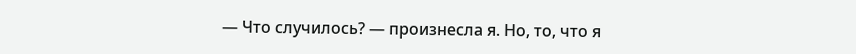— Что случилось? — произнесла я. Но, то, что я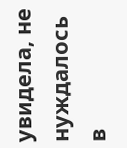увидела, не нуждалось в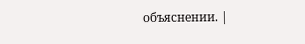объяснении. |